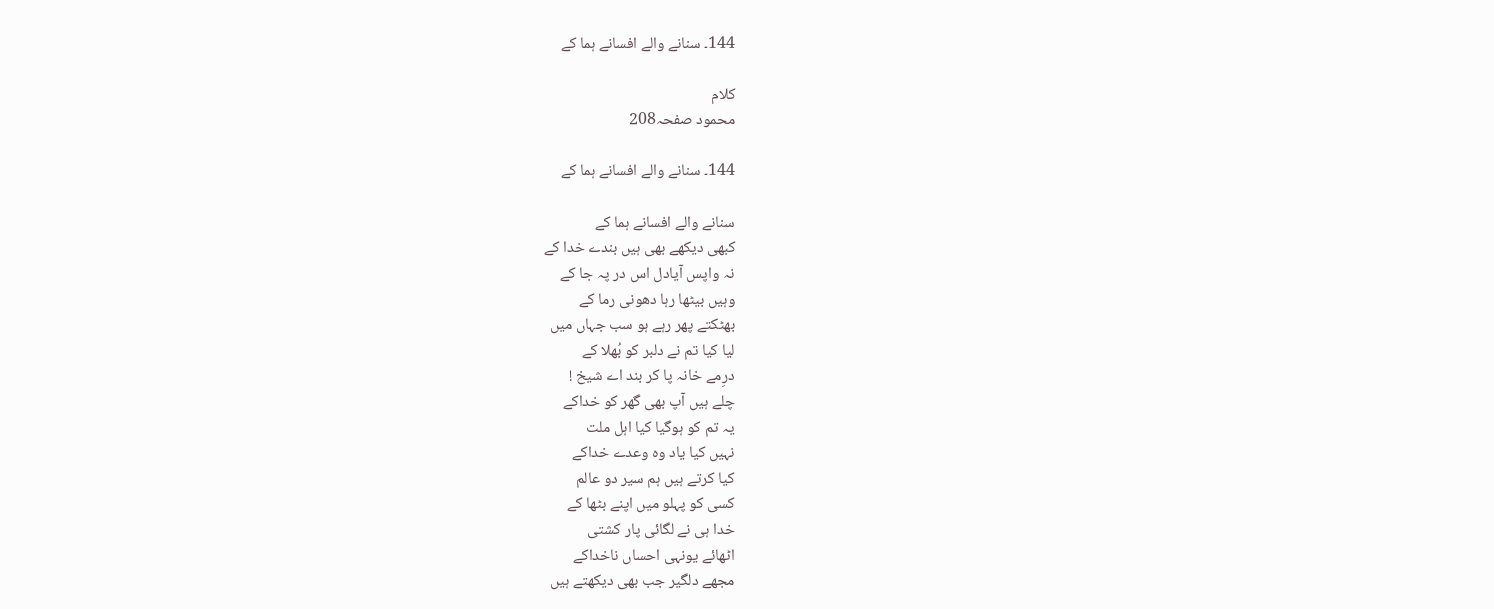144۔ سنانے والے افسانے ہما کے

کلام
محمود صفحہ208

144۔ سنانے والے افسانے ہما کے

سنانے والے افسانے ہما کے
کبھی دیکھے بھی ہیں بندے خدا کے
نہ واپس آیادل اس در پہ جا کے
وہیں بیٹھا رہا دھونی رما کے
بھٹکتے پھر رہے ہو سب جہاں میں
لیا کیا تم نے دلبر کو بُھلا کے
درِمے خانہ پا کر بند اے شیخ !
چلے ہیں آپ بھی گھر کو خداکے
یہ تم کو ہوگیا کیا اہل ملت
نہیں کیا یاد وہ وعدے خداکے
کیا کرتے ہیں ہم سیر دو عالم
کسی کو پہلو میں اپنے بٹھا کے
خدا ہی نے لگائی پار کشتی
اٹھائے یونہی احساں ناخداکے
مجھے دلگیر جب بھی دیکھتے ہیں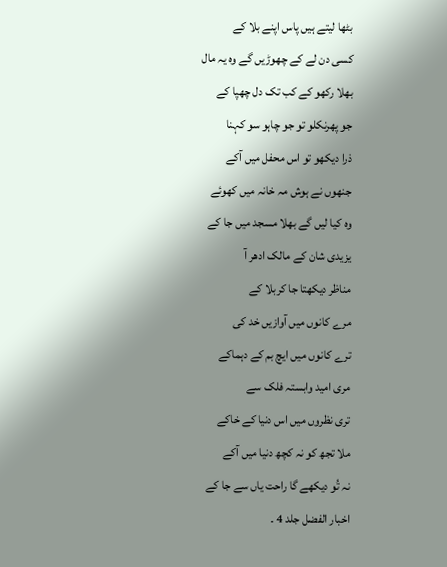بٹھا لیتے ہیں پاس اپنے بلا کے
کسی دن لے کے چھوڑیں گے وہ یہ مال
بھلا رکھو کے کب تک دل چھپا کے
جو پھرنکلو تو جو چاہو سو کہنا
ذرا دیکھو تو اس محفل میں آکے
جنھوں نے ہوش مہ خانہ میں کھوئے
وہ کیا لیں گے بھلا مسجد میں جا کے
یزیدی شان کے مالک ادھر آ
مناظر دیکھتا جا کربلا کے
مرے کانوں میں آوازیں خد کی
ترے کانوں میں ایچ بم کے دہماکے
مری امید وابستہ فلک سے
تری نظروں میں اس دنیا کے خاکے
ملا تجھ کو نہ کچھ دنیا میں آکے
نہ تُو دیکھے گا راحت یاں سے جا کے
اخبار الفضل جلد 4 ۔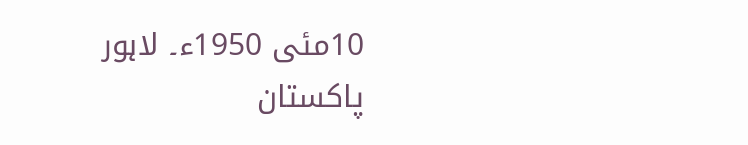10مئی 1950ء۔ لاہور پاکستان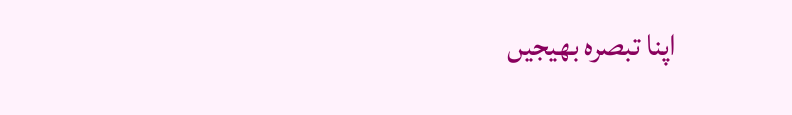اپنا تبصرہ بھیجیں